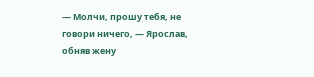— Молчи, прошу тебя, не говори ничего, — Ярослав, обняв жену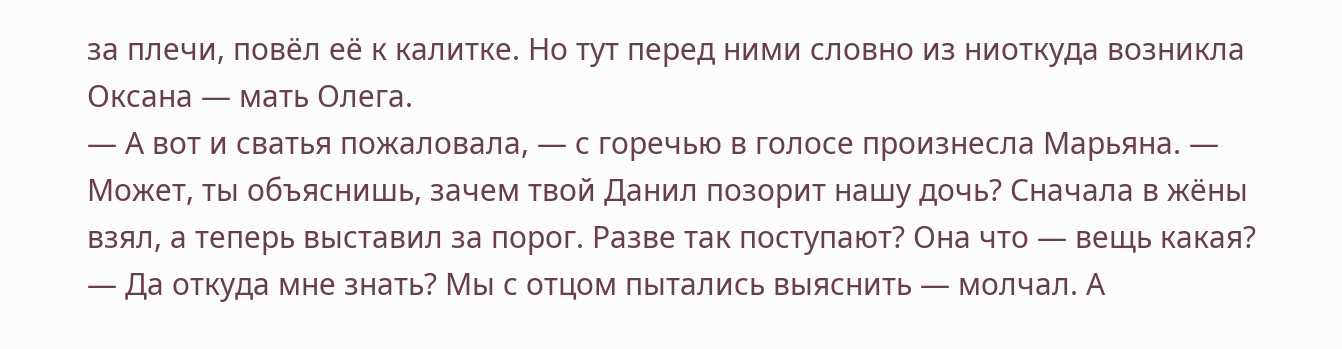за плечи, повёл её к калитке. Но тут перед ними словно из ниоткуда возникла Оксана — мать Олега.
— А вот и сватья пожаловала, — с горечью в голосе произнесла Марьяна. — Может, ты объяснишь, зачем твой Данил позорит нашу дочь? Сначала в жёны взял, а теперь выставил за порог. Разве так поступают? Она что — вещь какая?
— Да откуда мне знать? Мы с отцом пытались выяснить — молчал. А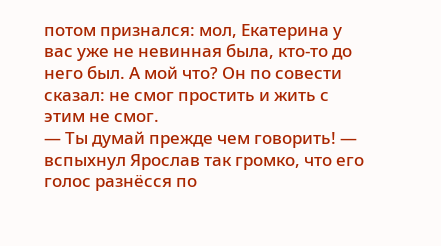потом признался: мол, Екатерина у вас уже не невинная была, кто-то до него был. А мой что? Он по совести сказал: не смог простить и жить с этим не смог.
— Ты думай прежде чем говорить! — вспыхнул Ярослав так громко, что его голос разнёсся по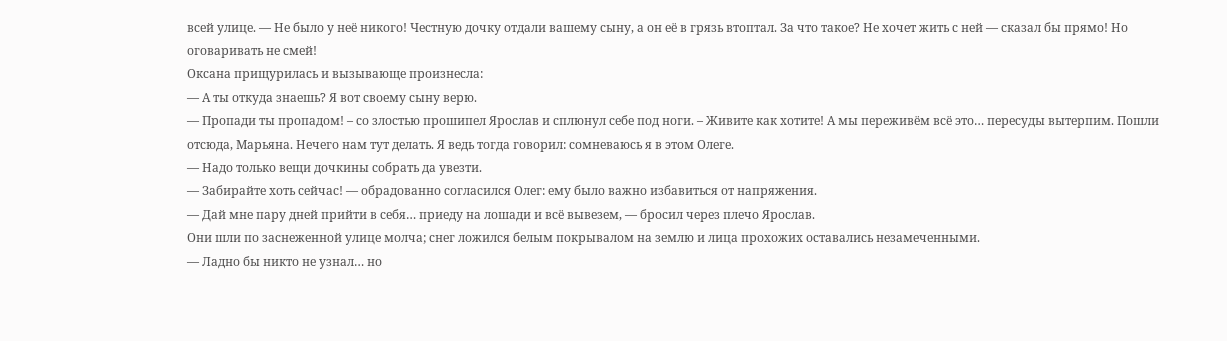всей улице. — Не было у неё никого! Честную дочку отдали вашему сыну, а он её в грязь втоптал. За что такое? Не хочет жить с ней — сказал бы прямо! Но оговаривать не смей!
Оксана прищурилась и вызывающе произнесла:
— А ты откуда знаешь? Я вот своему сыну верю.
— Пропади ты пропадом! – со злостью прошипел Ярослав и сплюнул себе под ноги. – Живите как хотите! А мы переживём всё это… пересуды вытерпим. Пошли отсюда, Марьяна. Нечего нам тут делать. Я ведь тогда говорил: сомневаюсь я в этом Олеге.
— Надо только вещи дочкины собрать да увезти.
— Забирайте хоть сейчас! — обрадованно согласился Олег: ему было важно избавиться от напряжения.
— Дай мне пару дней прийти в себя… приеду на лошади и всё вывезем, — бросил через плечо Ярослав.
Они шли по заснеженной улице молча; снег ложился белым покрывалом на землю и лица прохожих оставались незамеченными.
— Ладно бы никто не узнал… но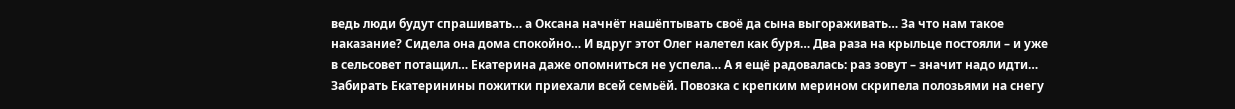ведь люди будут спрашивать… а Оксана начнёт нашёптывать своё да сына выгораживать… За что нам такое наказание? Сидела она дома спокойно… И вдруг этот Олег налетел как буря… Два раза на крыльце постояли – и уже в сельсовет потащил… Екатерина даже опомниться не успела… А я ещё радовалась: раз зовут – значит надо идти…
Забирать Екатеринины пожитки приехали всей семьёй. Повозка с крепким мерином скрипела полозьями на снегу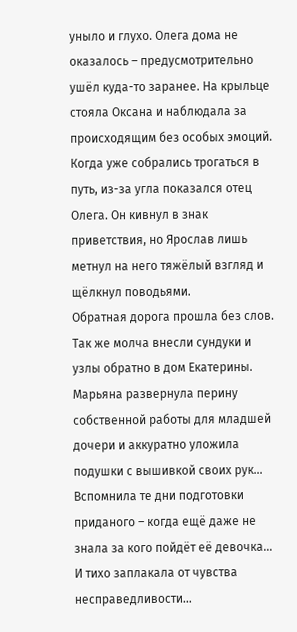уныло и глухо. Олега дома не оказалось – предусмотрительно ушёл куда-то заранее. На крыльце стояла Оксана и наблюдала за происходящим без особых эмоций.
Когда уже собрались трогаться в путь, из-за угла показался отец Олега. Он кивнул в знак приветствия, но Ярослав лишь метнул на него тяжёлый взгляд и щёлкнул поводьями.
Обратная дорога прошла без слов. Так же молча внесли сундуки и узлы обратно в дом Екатерины. Марьяна развернула перину собственной работы для младшей дочери и аккуратно уложила подушки с вышивкой своих рук… Вспомнила те дни подготовки приданого – когда ещё даже не знала за кого пойдёт её девочка… И тихо заплакала от чувства несправедливости…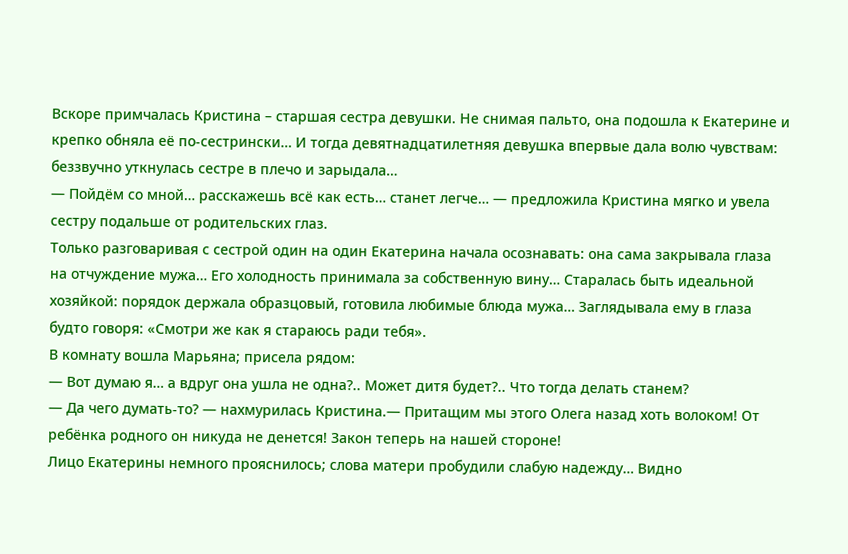Вскоре примчалась Кристина – старшая сестра девушки. Не снимая пальто, она подошла к Екатерине и крепко обняла её по-сестрински… И тогда девятнадцатилетняя девушка впервые дала волю чувствам: беззвучно уткнулась сестре в плечо и зарыдала…
— Пойдём со мной… расскажешь всё как есть… станет легче… — предложила Кристина мягко и увела сестру подальше от родительских глаз.
Только разговаривая с сестрой один на один Екатерина начала осознавать: она сама закрывала глаза на отчуждение мужа… Его холодность принимала за собственную вину… Старалась быть идеальной хозяйкой: порядок держала образцовый, готовила любимые блюда мужа… Заглядывала ему в глаза будто говоря: «Смотри же как я стараюсь ради тебя».
В комнату вошла Марьяна; присела рядом:
— Вот думаю я… а вдруг она ушла не одна?.. Может дитя будет?.. Что тогда делать станем?
— Да чего думать-то? — нахмурилась Кристина.— Притащим мы этого Олега назад хоть волоком! От ребёнка родного он никуда не денется! Закон теперь на нашей стороне!
Лицо Екатерины немного прояснилось; слова матери пробудили слабую надежду… Видно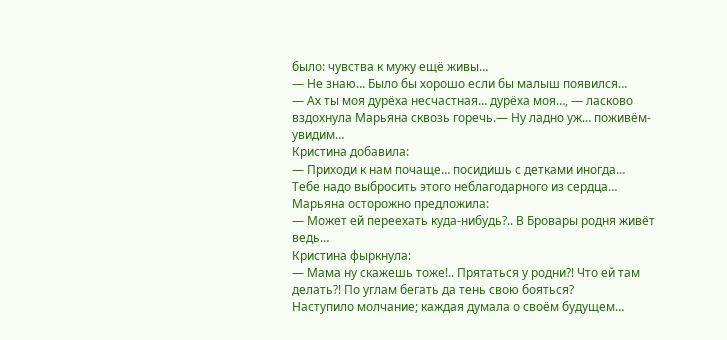было: чувства к мужу ещё живы…
— Не знаю… Было бы хорошо если бы малыш появился…
— Ах ты моя дурёха несчастная… дурёха моя…, — ласково вздохнула Марьяна сквозь горечь.— Ну ладно уж… поживём-увидим…
Кристина добавила:
— Приходи к нам почаще… посидишь с детками иногда… Тебе надо выбросить этого неблагодарного из сердца…
Марьяна осторожно предложила:
— Может ей переехать куда-нибудь?.. В Бровары родня живёт ведь…
Кристина фыркнула:
— Мама ну скажешь тоже!.. Прятаться у родни?! Что ей там делать?! По углам бегать да тень свою бояться?
Наступило молчание; каждая думала о своём будущем…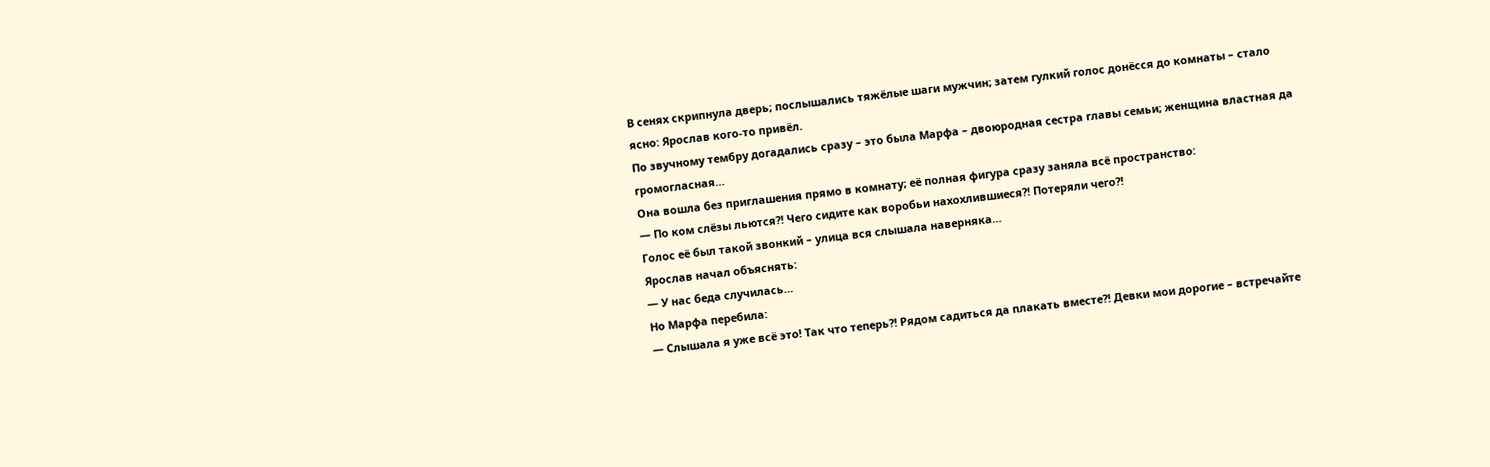В сенях скрипнула дверь; послышались тяжёлые шаги мужчин; затем гулкий голос донёсся до комнаты – стало ясно: Ярослав кого-то привёл.
По звучному тембру догадались сразу – это была Марфа – двоюродная сестра главы семьи; женщина властная да громогласная…
Она вошла без приглашения прямо в комнату; её полная фигура сразу заняла всё пространство:
— По ком слёзы льются?! Чего сидите как воробьи нахохлившиеся?! Потеряли чего?!
Голос её был такой звонкий – улица вся слышала наверняка…
Ярослав начал объяснять:
— У нас беда случилась…
Но Марфа перебила:
— Слышала я уже всё это! Так что теперь?! Рядом садиться да плакать вместе?! Девки мои дорогие – встречайте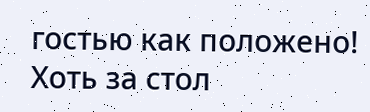гостью как положено! Хоть за стол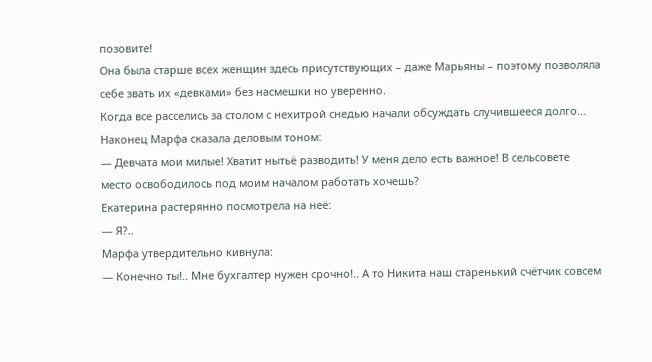позовите!
Она была старше всех женщин здесь присутствующих – даже Марьяны – поэтому позволяла себе звать их «девками» без насмешки но уверенно.
Когда все расселись за столом с нехитрой снедью начали обсуждать случившееся долго…
Наконец Марфа сказала деловым тоном:
— Девчата мои милые! Хватит нытьё разводить! У меня дело есть важное! В сельсовете место освободилось под моим началом работать хочешь?
Екатерина растерянно посмотрела на неё:
— Я?..
Марфа утвердительно кивнула:
— Конечно ты!.. Мне бухгалтер нужен срочно!.. А то Никита наш старенький счётчик совсем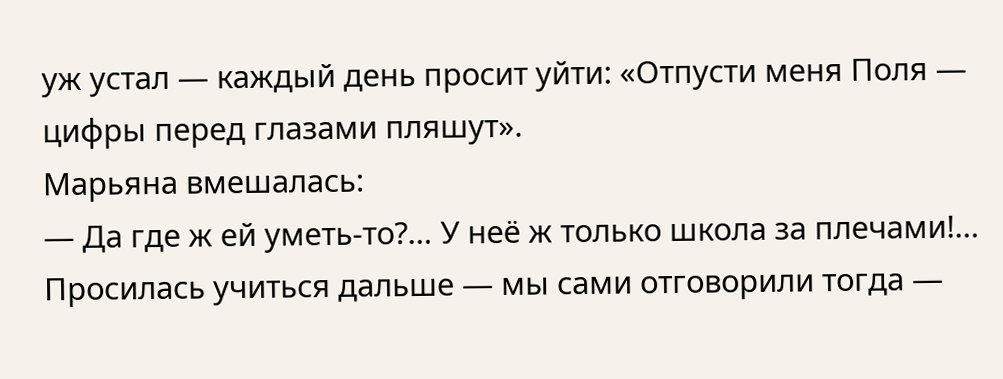уж устал — каждый день просит уйти: «Отпусти меня Поля — цифры перед глазами пляшут».
Марьяна вмешалась:
— Да где ж ей уметь-то?… У неё ж только школа за плечами!… Просилась учиться дальше — мы сами отговорили тогда —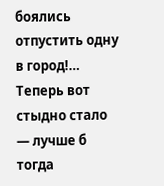боялись отпустить одну в город!… Теперь вот стыдно стало — лучше б тогда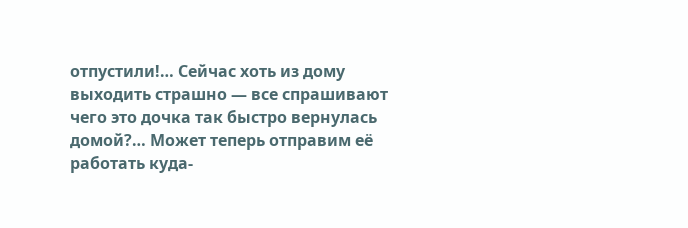отпустили!… Сейчас хоть из дому выходить страшно — все спрашивают чего это дочка так быстро вернулась домой?… Может теперь отправим её работать куда-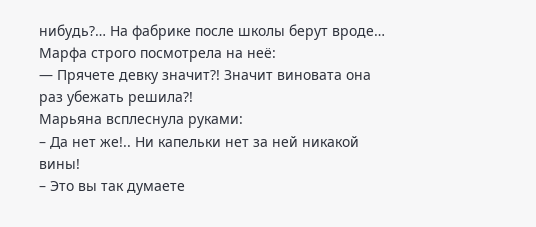нибудь?… На фабрике после школы берут вроде…
Марфа строго посмотрела на неё:
— Прячете девку значит?! Значит виновата она раз убежать решила?!
Марьяна всплеснула руками:
– Да нет же!.. Ни капельки нет за ней никакой вины!
– Это вы так думаете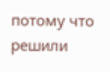потому что решили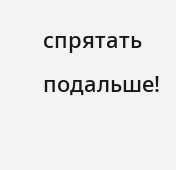спрятать подальше!